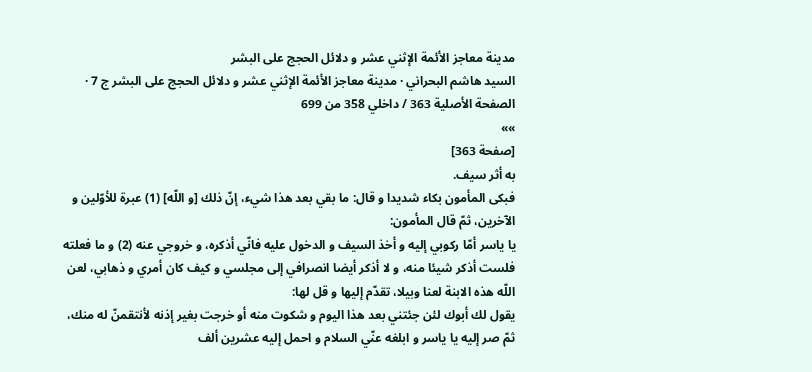مدينة معاجز الأئمة الإثني عشر و دلائل الحجج على البشر
السيد هاشم البحراني · مدينة معاجز الأئمة الإثني عشر و دلائل الحجج على البشر ج 7 · الصفحة الأصلية 363 / داخلي 358 من 699
»»
[صفحة 363]
به أثر سيف.
فبكى المأمون بكاء شديدا و قال: ما بقي بعد هذا شيء، إنّ ذلك [و اللّه] (1) عبرة للأوّلين و الآخرين، ثمّ قال المأمون:
يا ياسر أمّا ركوبي إليه و أخذ السيف و الدخول عليه فانّي أذكره، و خروجي عنه (2) و ما فعلته فلست أذكر شيئا منه، و لا أذكر أيضا انصرافي إلى مجلسي و كيف كان أمري و ذهابي، لعن اللّه هذه الابنة لعنا وبيلا، تقدّم إليها و قل لها:
يقول لك أبوك لئن جئتني بعد هذا اليوم و شكوت منه أو خرجت بغير إذنه لأنتقمنّ له منك، ثمّ صر إليه يا ياسر و ابلغه عنّي السلام و احمل إليه عشرين ألف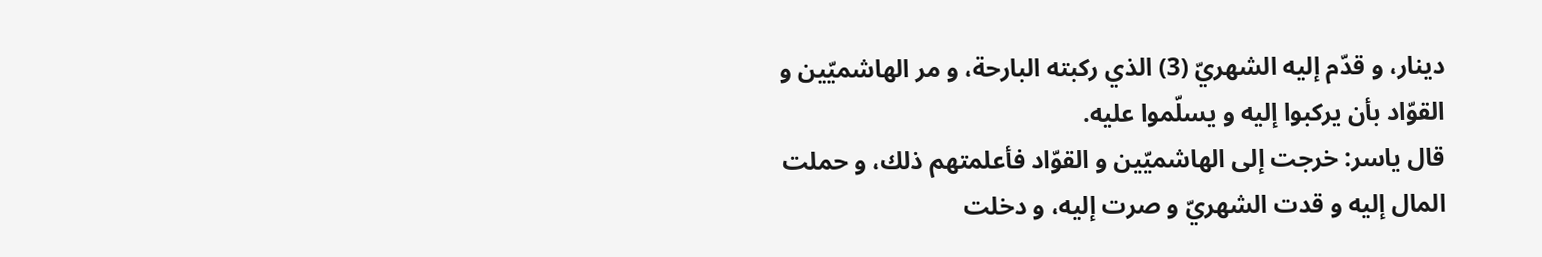دينار، و قدّم إليه الشهريّ (3) الذي ركبته البارحة، و مر الهاشميّين و القوّاد بأن يركبوا إليه و يسلّموا عليه.
قال ياسر: خرجت إلى الهاشميّين و القوّاد فأعلمتهم ذلك، و حملت المال إليه و قدت الشهريّ و صرت إليه، و دخلت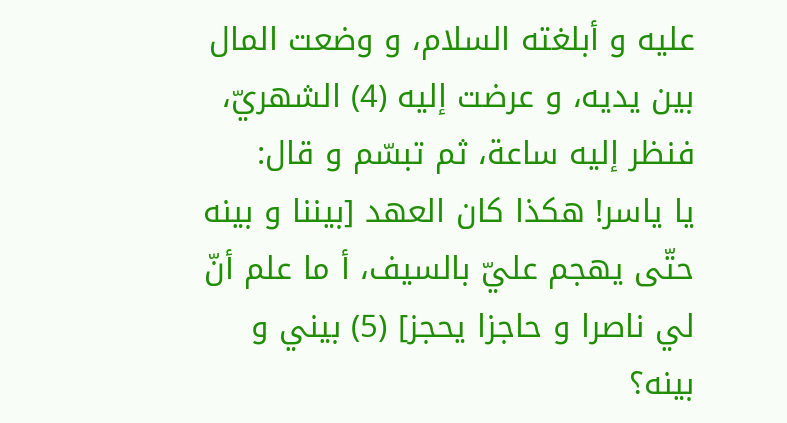عليه و أبلغته السلام، و وضعت المال بين يديه، و عرضت إليه (4) الشهريّ، فنظر إليه ساعة، ثم تبسّم و قال:
يا ياسر! هكذا كان العهد [بيننا و بينه حتّى يهجم عليّ بالسيف، أ ما علم أنّ لي ناصرا و حاجزا يحجز] (5) بيني و بينه؟